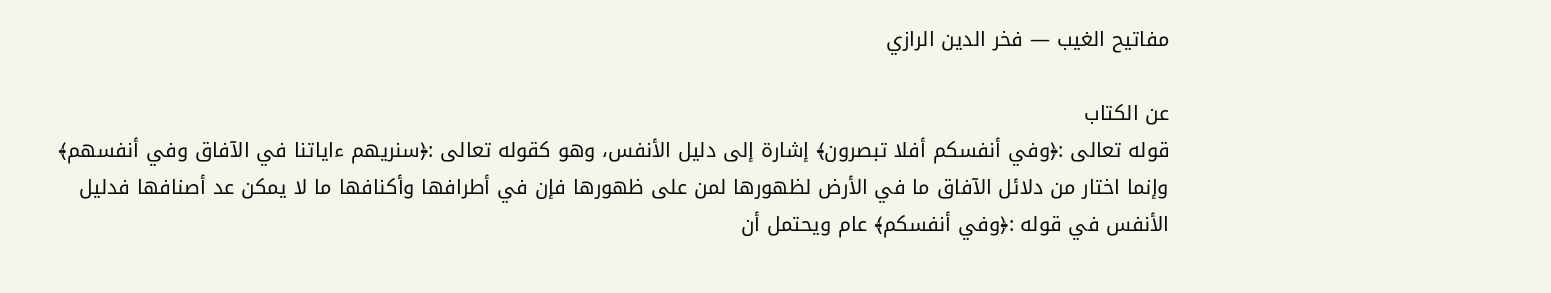مفاتيح الغيب — فخر الدين الرازي

عن الكتاب
قوله تعالى :﴿وفي أنفسكم أفلا تبصرون﴾ إشارة إلى دليل الأنفس، وهو كقوله تعالى :﴿سنريهم ءاياتنا في الآفاق وفي أنفسهم﴾ وإنما اختار من دلائل الآفاق ما في الأرض لظهورها لمن على ظهورها فإن في أطرافها وأكنافها ما لا يمكن عد أصنافها فدليل الأنفس في قوله :﴿وفي أنفسكم﴾ عام ويحتمل أن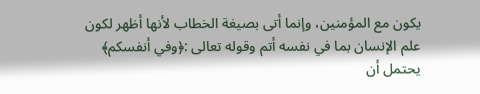يكون مع المؤمنين، وإنما أتى بصيغة الخطاب لأنها أظهر لكون علم الإنسان بما في نفسه أتم وقوله تعالى :﴿وفي أنفسكم﴾ يحتمل أن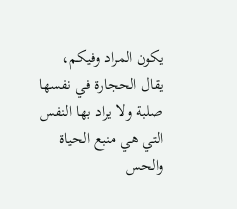يكون المراد وفيكم، يقال الحجارة في نفسها صلبة ولا يراد بها النفس التي هي منبع الحياة والحس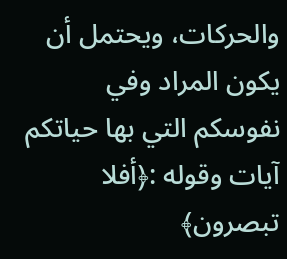والحركات، ويحتمل أن يكون المراد وفي نفوسكم التي بها حياتكم آيات وقوله :﴿أفلا تبصرون﴾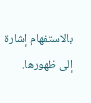بالاستفهام إشارة إلى ظهورها.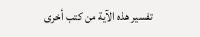تفسير هذه الآية من كتب أخرى